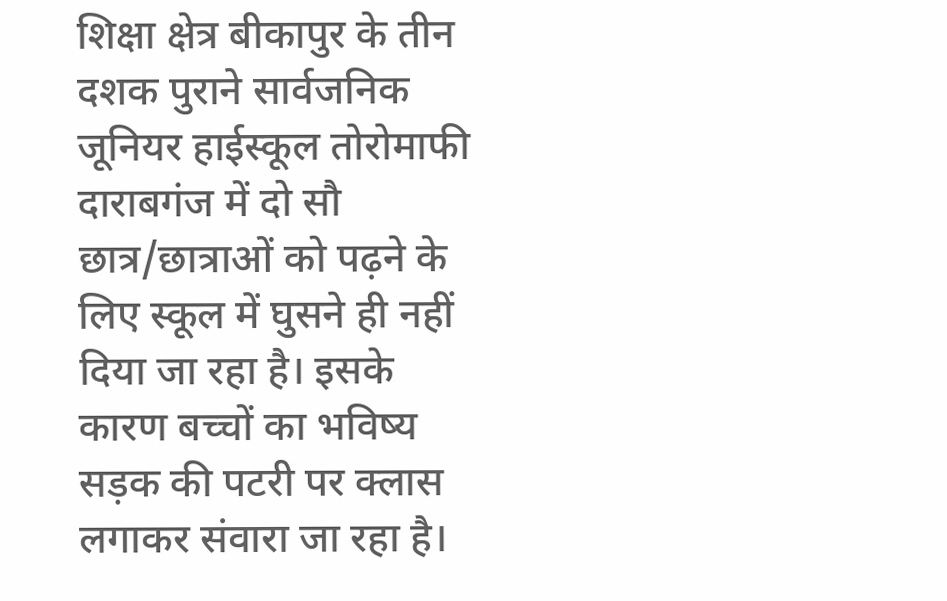शिक्षा क्षेत्र बीकापुर के तीन दशक पुराने सार्वजनिक जूनियर हाईस्कूल तोरोमाफी दाराबगंज में दो सौ छात्र/छात्राओं को पढ़ने के लिए स्कूल में घुसने ही नहीं दिया जा रहा है। इसके कारण बच्चों का भविष्य सड़क की पटरी पर क्लास लगाकर संवारा जा रहा है।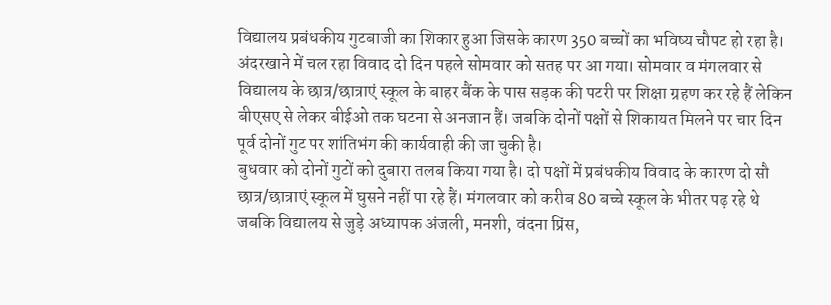विद्यालय प्रबंधकीय गुटबाजी का शिकार हुआ जिसके कारण 350 बच्चों का भविष्य चौपट हो रहा है।
अंदरखाने में चल रहा विवाद दो दिन पहले सोमवार को सतह पर आ गया। सोमवार व मंगलवार से विद्यालय के छात्र/छात्राएं स्कूल के बाहर बैंक के पास सड़क की पटरी पर शिक्षा ग्रहण कर रहे हैं लेकिन बीएसए से लेकर बीईओ तक घटना से अनजान हैं। जबकि दोनों पक्षों से शिकायत मिलने पर चार दिन पूर्व दोनों गुट पर शांतिभंग की कार्यवाही की जा चुकी है।
बुधवार को दोनों गुटों को दुबारा तलब किया गया है। दो पक्षों में प्रबंधकीय विवाद के कारण दो सौ छात्र/छात्राएं स्कूल में घुसने नहीं पा रहे हैं। मंगलवार को करीब 80 बच्चे स्कूल के भीतर पढ़ रहे थे जबकि विद्यालय से जुड़े अध्यापक अंजली, मनशी, वंदना प्रिंस,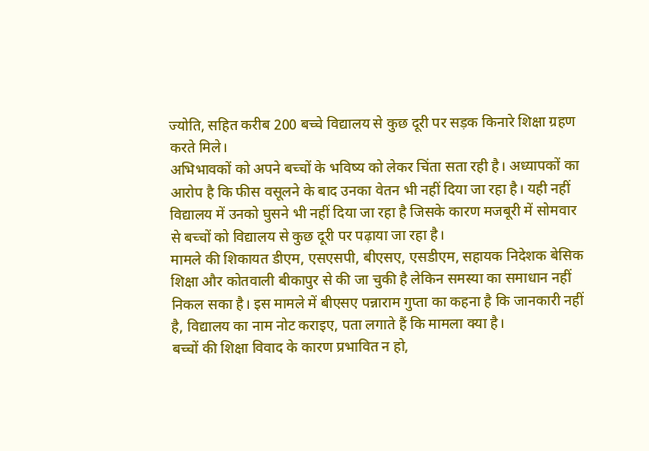ज्योति, सहित करीब 200 बच्चे विद्यालय से कुछ दूरी पर सड़क किनारे शिक्षा ग्रहण करते मिले।
अभिभावकों को अपने बच्चों के भविष्य को लेकर चिंता सता रही है। अध्यापकों का आरोप है कि फीस वसूलने के बाद उनका वेतन भी नहीं दिया जा रहा है। यही नहीं विद्यालय में उनको घुसने भी नहीं दिया जा रहा है जिसके कारण मजबूरी में सोमवार से बच्चों को विद्यालय से कुछ दूरी पर पढ़ाया जा रहा है।
मामले की शिकायत डीएम, एसएसपी, बीएसए, एसडीएम, सहायक निदेशक बेसिक शिक्षा और कोतवाली बीकापुर से की जा चुकी है लेकिन समस्या का समाधान नहीं निकल सका है। इस मामले में बीएसए पन्नाराम गुप्ता का कहना है कि जानकारी नहीं है, विद्यालय का नाम नोट कराइए, पता लगाते हैं कि मामला क्या है।
बच्चों की शिक्षा विवाद के कारण प्रभावित न हो,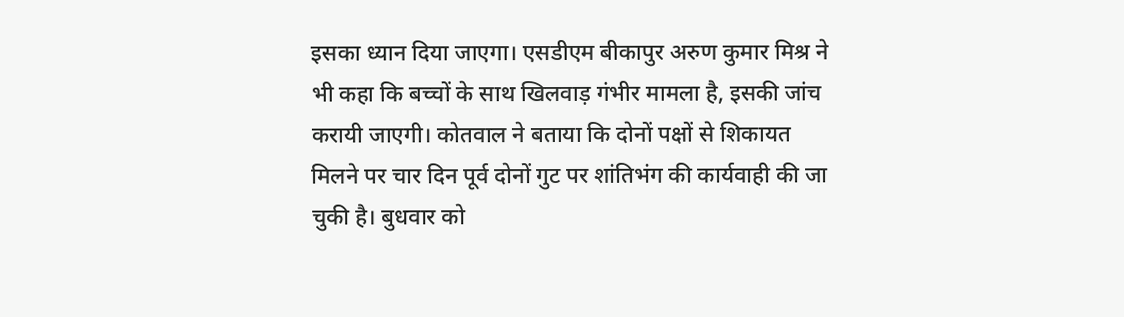इसका ध्यान दिया जाएगा। एसडीएम बीकापुर अरुण कुमार मिश्र ने भी कहा कि बच्चों के साथ खिलवाड़ गंभीर मामला है, इसकी जांच करायी जाएगी। कोतवाल ने बताया कि दोनों पक्षों से शिकायत मिलने पर चार दिन पूर्व दोनों गुट पर शांतिभंग की कार्यवाही की जा चुकी है। बुधवार को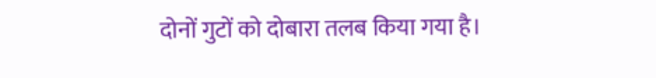दोनों गुटों को दोबारा तलब किया गया है।